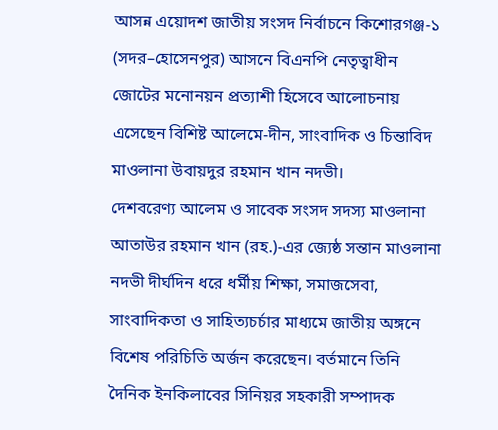আসন্ন এয়োদশ জাতীয় সংসদ নির্বাচনে কিশোরগঞ্জ-১ (সদর–হোসেনপুর) আসনে বিএনপি নেতৃত্বাধীন জোটের মনোনয়ন প্রত্যাশী হিসেবে আলোচনায় এসেছেন বিশিষ্ট আলেমে-দীন, সাংবাদিক ও চিন্তাবিদ মাওলানা উবায়দুর রহমান খান নদভী।
দেশবরেণ্য আলেম ও সাবেক সংসদ সদস্য মাওলানা আতাউর রহমান খান (রহ.)-এর জ্যেষ্ঠ সন্তান মাওলানা নদভী দীর্ঘদিন ধরে ধর্মীয় শিক্ষা, সমাজসেবা, সাংবাদিকতা ও সাহিত্যচর্চার মাধ্যমে জাতীয় অঙ্গনে বিশেষ পরিচিতি অর্জন করেছেন। বর্তমানে তিনি দৈনিক ইনকিলাবের সিনিয়র সহকারী সম্পাদক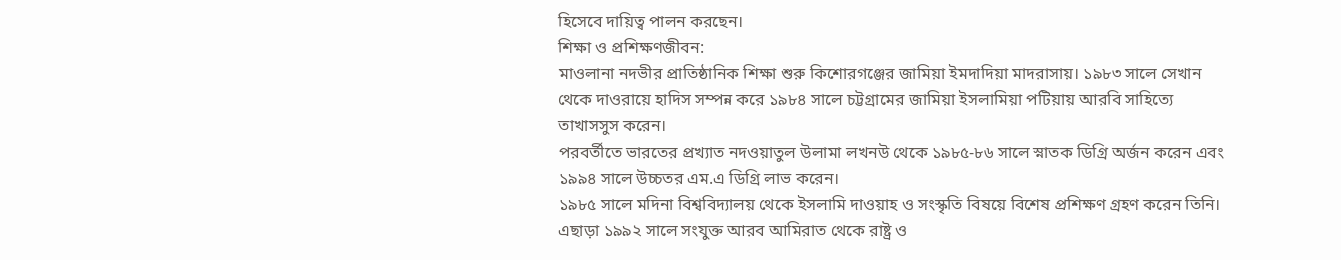হিসেবে দায়িত্ব পালন করছেন।
শিক্ষা ও প্রশিক্ষণজীবন:
মাওলানা নদভীর প্রাতিষ্ঠানিক শিক্ষা শুরু কিশোরগঞ্জের জামিয়া ইমদাদিয়া মাদরাসায়। ১৯৮৩ সালে সেখান থেকে দাওরায়ে হাদিস সম্পন্ন করে ১৯৮৪ সালে চট্টগ্রামের জামিয়া ইসলামিয়া পটিয়ায় আরবি সাহিত্যে তাখাসসুস করেন।
পরবর্তীতে ভারতের প্রখ্যাত নদওয়াতুল উলামা লখনউ থেকে ১৯৮৫-৮৬ সালে স্নাতক ডিগ্রি অর্জন করেন এবং ১৯৯৪ সালে উচ্চতর এম.এ ডিগ্রি লাভ করেন।
১৯৮৫ সালে মদিনা বিশ্ববিদ্যালয় থেকে ইসলামি দাওয়াহ ও সংস্কৃতি বিষয়ে বিশেষ প্রশিক্ষণ গ্রহণ করেন তিনি। এছাড়া ১৯৯২ সালে সংযুক্ত আরব আমিরাত থেকে রাষ্ট্র ও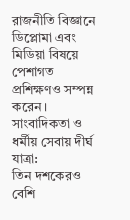রাজনীতি বিজ্ঞানে ডিপ্লোমা এবং মিডিয়া বিষয়ে পেশাগত প্রশিক্ষণও সম্পন্ন করেন।
সাংবাদিকতা ও ধর্মীয় সেবায় দীর্ঘ যাত্রা:
তিন দশকেরও বেশি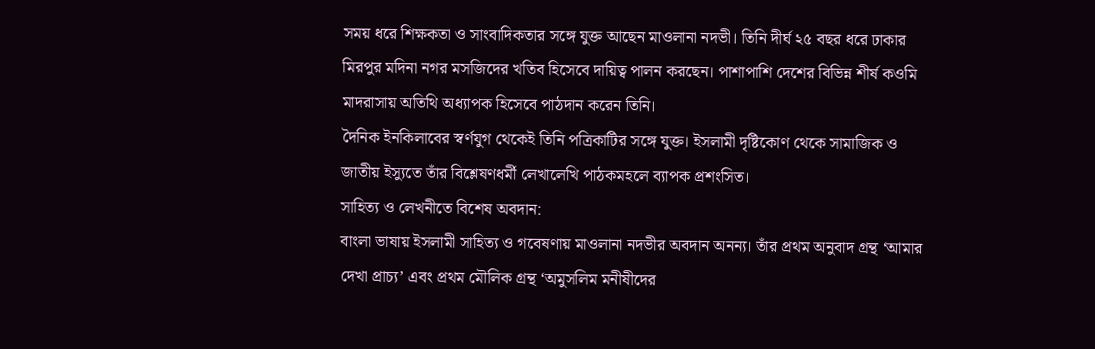সময় ধরে শিক্ষকতা ও সাংবাদিকতার সঙ্গে যুক্ত আছেন মাওলানা নদভী। তিনি দীর্ঘ ২৫ বছর ধরে ঢাকার মিরপুর মদিনা নগর মসজিদের খতিব হিসেবে দায়িত্ব পালন করছেন। পাশাপাশি দেশের বিভিন্ন শীর্ষ কওমি মাদরাসায় অতিথি অধ্যাপক হিসেবে পাঠদান করেন তিনি।
দৈনিক ইনকিলাবের স্বর্ণযুগ থেকেই তিনি পত্রিকাটির সঙ্গে যুক্ত। ইসলামী দৃষ্টিকোণ থেকে সামাজিক ও জাতীয় ইস্যুতে তাঁর বিশ্লেষণধর্মী লেখালেখি পাঠকমহলে ব্যাপক প্রশংসিত।
সাহিত্য ও লেখনীতে বিশেষ অবদান:
বাংলা ভাষায় ইসলামী সাহিত্য ও গবেষণায় মাওলানা নদভীর অবদান অনন্য। তাঁর প্রথম অনুবাদ গ্রন্থ ‘আমার দেখা প্রাচ্য’ এবং প্রথম মৌলিক গ্রন্থ ‘অমুসলিম মনীষীদের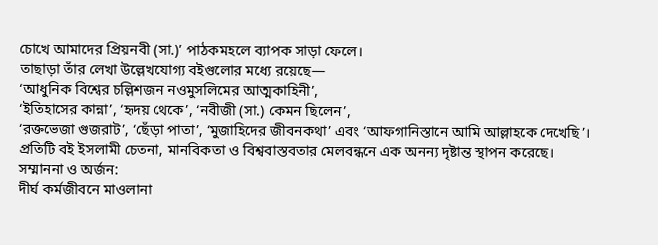চোখে আমাদের প্রিয়নবী (সা.)’ পাঠকমহলে ব্যাপক সাড়া ফেলে।
তাছাড়া তাঁর লেখা উল্লেখযোগ্য বইগুলোর মধ্যে রয়েছে—
‘আধুনিক বিশ্বের চল্লিশজন নওমুসলিমের আত্মকাহিনী’,
‘ইতিহাসের কান্না’, ‘হৃদয় থেকে’, ‘নবীজী (সা.) কেমন ছিলেন’,
‘রক্তভেজা গুজরাট’, ‘ছেঁড়া পাতা’, ‘মুজাহিদের জীবনকথা’ এবং ‘আফগানিস্তানে আমি আল্লাহকে দেখেছি’।
প্রতিটি বই ইসলামী চেতনা, মানবিকতা ও বিশ্ববাস্তবতার মেলবন্ধনে এক অনন্য দৃষ্টান্ত স্থাপন করেছে।
সম্মাননা ও অর্জন:
দীর্ঘ কর্মজীবনে মাওলানা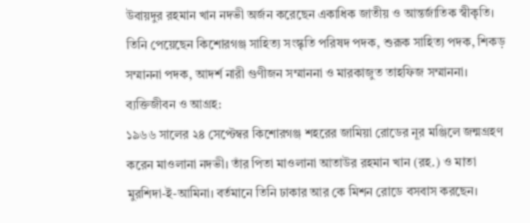উবায়দুর রহমান খান নদভী অর্জন করেছেন একাধিক জাতীয় ও আন্তর্জাতিক স্বীকৃতি।
তিনি পেয়েছেন কিশোরগঞ্জ সাহিত্য সংস্কৃতি পরিষদ পদক, শুরূক সাহিত্য পদক, শিকড় সম্মাননা পদক, আদর্শ নারী গুণীজন সম্মাননা ও মারকাজুত তাহফিজ সম্মাননা।
ব্যক্তিজীবন ও আগ্রহ:
১৯৬৬ সালের ২৪ সেপ্টেম্বর কিশোরগঞ্জ শহরের জামিয়া রোডের নূর মঞ্জিলে জন্মগ্রহণ করেন মাওলানা নদভী। তাঁর পিতা মাওলানা আতাউর রহমান খান (রহ.) ও মাতা মুরশিদা-ই-আমিনা। বর্তমানে তিনি ঢাকার আর কে মিশন রোডে বসবাস করছেন।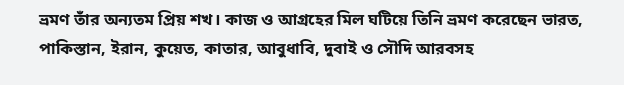ভ্রমণ তাঁর অন্যতম প্রিয় শখ। কাজ ও আগ্রহের মিল ঘটিয়ে তিনি ভ্রমণ করেছেন ভারত, পাকিস্তান, ইরান, কুয়েত, কাতার, আবুধাবি, দুবাই ও সৌদি আরবসহ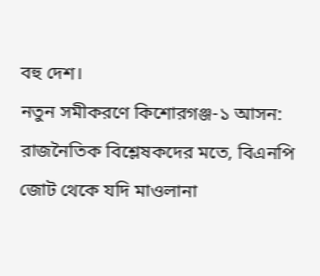বহু দেশ।
নতুন সমীকরণে কিশোরগঞ্জ-১ আসন:
রাজনৈতিক বিশ্লেষকদের মতে, বিএনপি জোট থেকে যদি মাওলানা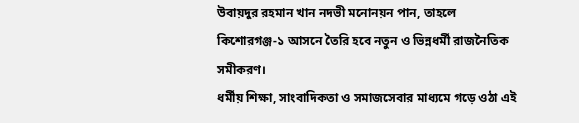উবায়দুর রহমান খান নদভী মনোনয়ন পান, তাহলে কিশোরগঞ্জ-১ আসনে তৈরি হবে নতুন ও ভিন্নধর্মী রাজনৈতিক সমীকরণ।
ধর্মীয় শিক্ষা, সাংবাদিকতা ও সমাজসেবার মাধ্যমে গড়ে ওঠা এই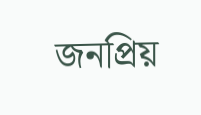জনপ্রিয়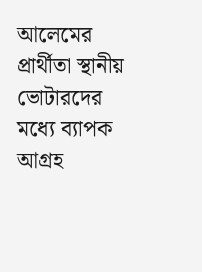আলেমের প্রার্থীতা স্থানীয় ভোটারদের মধ্যে ব্যাপক আগ্রহ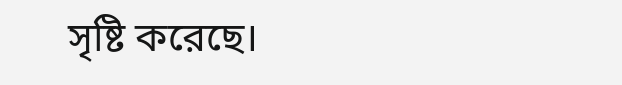সৃষ্টি করেছে।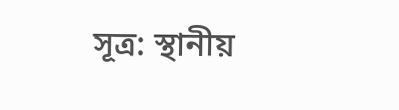সূত্র: স্থানীয়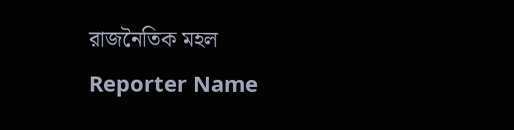রাজনৈতিক মহল
Reporter Name